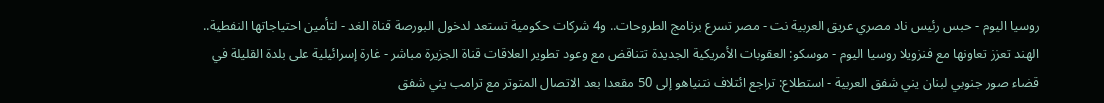روسيا اليوم - حبس رئيس ناد مصري عريق العربية نت - مصر تسرع برنامج الطروحات.. و4 شركات حكومية تستعد لدخول البورصة قناة الغد - لتأمين احتياجاتها النفطية.. الهند تعزز تعاونها مع فنزويلا روسيا اليوم - موسكو: العقوبات الأمريكية الجديدة تتناقض مع وعود تطوير العلاقات قناة الجزيرة مباشر - غارة إسرائيلية على بلدة القليلة في قضاء صور جنوبي لبنان يني شفق العربية - استطلاع: تراجع ائتلاف نتنياهو إلى 50 مقعدا بعد الاتصال المتوتر مع ترامب يني شفق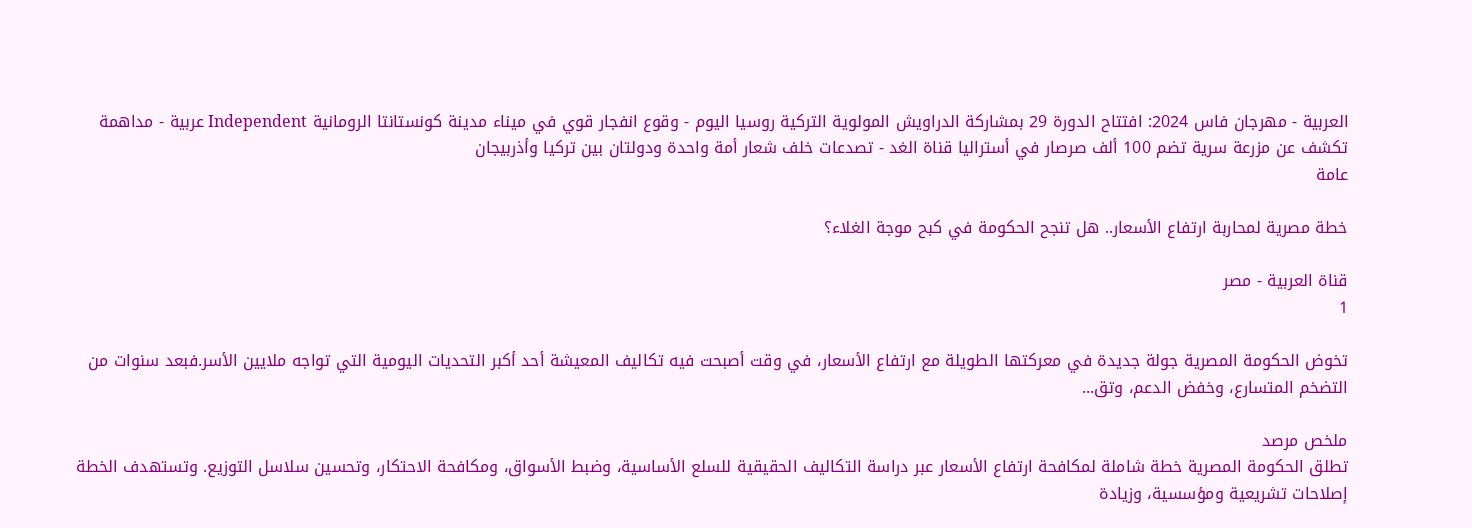العربية - مهرجان فاس 2024: افتتاح الدورة 29 بمشاركة الدراويش المولوية التركية روسيا اليوم - وقوع انفجار قوي في ميناء مدينة كونستانتا الرومانية Independent عربية - مداهمة تكشف عن مزرعة سرية تضم 100 ألف صرصار في أستراليا قناة الغد - تصدعات خلف شعار أمة واحدة ودولتان بين تركيا وأذربيجان
عامة

خطة مصرية لمحاربة ارتفاع الأسعار.. هل تنجح الحكومة في كبح موجة الغلاء؟

قناة العربية - مصر
1

تخوض الحكومة المصرية جولة جديدة في معركتها الطويلة مع ارتفاع الأسعار، في وقت أصبحت فيه تكاليف المعيشة أحد أكبر التحديات اليومية التي تواجه ملايين الأسر.فبعد سنوات من التضخم المتسارع، وخفض الدعم، وتق...

ملخص مرصد
تطلق الحكومة المصرية خطة شاملة لمكافحة ارتفاع الأسعار عبر دراسة التكاليف الحقيقية للسلع الأساسية، وضبط الأسواق، ومكافحة الاحتكار، وتحسين سلاسل التوزيع. وتستهدف الخطة إصلاحات تشريعية ومؤسسية، وزيادة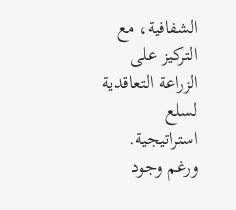الشفافية، مع التركيز على الزراعة التعاقدية لسلع استراتيجية. ورغم وجود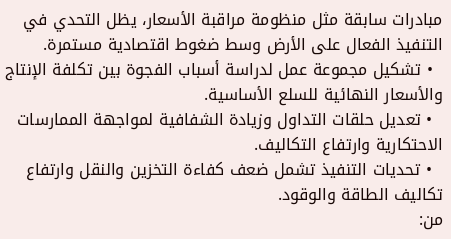مبادرات سابقة مثل منظومة مراقبة الأسعار، يظل التحدي في التنفيذ الفعال على الأرض وسط ضغوط اقتصادية مستمرة.
  • تشكيل مجموعة عمل لدراسة أسباب الفجوة بين تكلفة الإنتاج والأسعار النهائية للسلع الأساسية.
  • تعديل حلقات التداول وزيادة الشفافية لمواجهة الممارسات الاحتكارية وارتفاع التكاليف.
  • تحديات التنفيذ تشمل ضعف كفاءة التخزين والنقل وارتفاع تكاليف الطاقة والوقود.
من: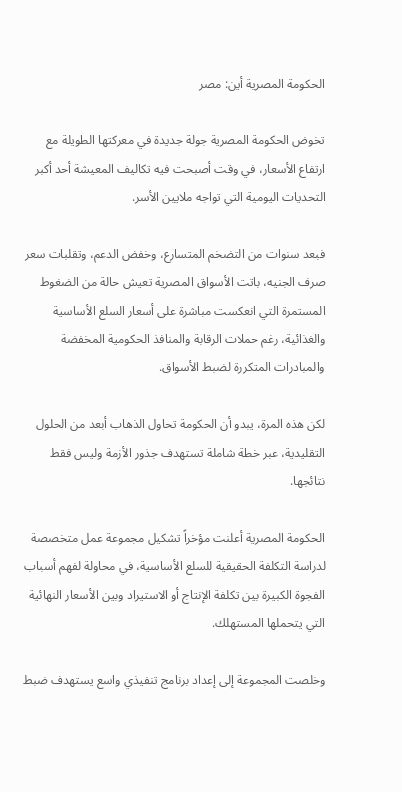الحكومة المصرية أين: مصر

تخوض الحكومة المصرية جولة جديدة في معركتها الطويلة مع ارتفاع الأسعار، في وقت أصبحت فيه تكاليف المعيشة أحد أكبر التحديات اليومية التي تواجه ملايين الأسر.

فبعد سنوات من التضخم المتسارع، وخفض الدعم، وتقلبات سعر صرف الجنيه، باتت الأسواق المصرية تعيش حالة من الضغوط المستمرة التي انعكست مباشرة على أسعار السلع الأساسية والغذائية، رغم حملات الرقابة والمنافذ الحكومية المخفضة والمبادرات المتكررة لضبط الأسواق.

لكن هذه المرة، يبدو أن الحكومة تحاول الذهاب أبعد من الحلول التقليدية، عبر خطة شاملة تستهدف جذور الأزمة وليس فقط نتائجها.

الحكومة المصرية أعلنت مؤخراً تشكيل مجموعة عمل متخصصة لدراسة التكلفة الحقيقية للسلع الأساسية، في محاولة لفهم أسباب الفجوة الكبيرة بين تكلفة الإنتاج أو الاستيراد وبين الأسعار النهائية التي يتحملها المستهلك.

وخلصت المجموعة إلى إعداد برنامج تنفيذي واسع يستهدف ضبط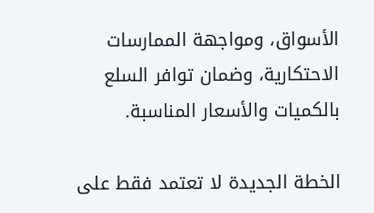الأسواق، ومواجهة الممارسات الاحتكارية، وضمان توافر السلع بالكميات والأسعار المناسبة.

الخطة الجديدة لا تعتمد فقط على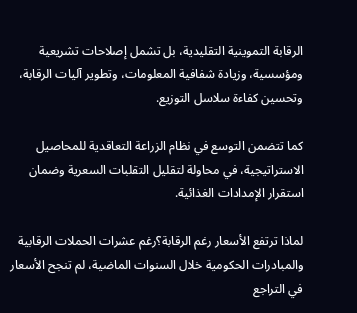الرقابة التموينية التقليدية، بل تشمل إصلاحات تشريعية ومؤسسية، وزيادة شفافية المعلومات، وتطوير آليات الرقابة، وتحسين كفاءة سلاسل التوزيع.

كما تتضمن التوسع في نظام الزراعة التعاقدية للمحاصيل الاستراتيجية، في محاولة لتقليل التقلبات السعرية وضمان استقرار الإمدادات الغذائية.

لماذا ترتفع الأسعار رغم الرقابة؟رغم عشرات الحملات الرقابية والمبادرات الحكومية خلال السنوات الماضية، لم تنجح الأسعار في التراجع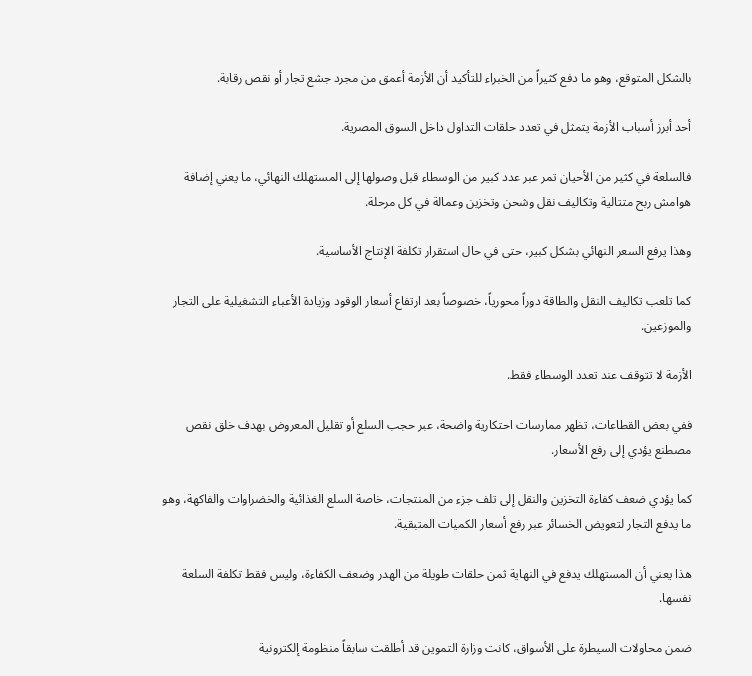بالشكل المتوقع، وهو ما دفع كثيراً من الخبراء للتأكيد أن الأزمة أعمق من مجرد جشع تجار أو نقص رقابة.

أحد أبرز أسباب الأزمة يتمثل في تعدد حلقات التداول داخل السوق المصرية.

فالسلعة في كثير من الأحيان تمر عبر عدد كبير من الوسطاء قبل وصولها إلى المستهلك النهائي، ما يعني إضافة هوامش ربح متتالية وتكاليف نقل وشحن وتخزين وعمالة في كل مرحلة.

وهذا يرفع السعر النهائي بشكل كبير، حتى في حال استقرار تكلفة الإنتاج الأساسية.

كما تلعب تكاليف النقل والطاقة دوراً محورياً، خصوصاً بعد ارتفاع أسعار الوقود وزيادة الأعباء التشغيلية على التجار والموزعين.

الأزمة لا تتوقف عند تعدد الوسطاء فقط.

ففي بعض القطاعات، تظهر ممارسات احتكارية واضحة، عبر حجب السلع أو تقليل المعروض بهدف خلق نقص مصطنع يؤدي إلى رفع الأسعار.

كما يؤدي ضعف كفاءة التخزين والنقل إلى تلف جزء من المنتجات، خاصة السلع الغذائية والخضراوات والفاكهة، وهو ما يدفع التجار لتعويض الخسائر عبر رفع أسعار الكميات المتبقية.

هذا يعني أن المستهلك يدفع في النهاية ثمن حلقات طويلة من الهدر وضعف الكفاءة، وليس فقط تكلفة السلعة نفسها.

ضمن محاولات السيطرة على الأسواق، كانت وزارة التموين قد أطلقت سابقاً منظومة إلكترونية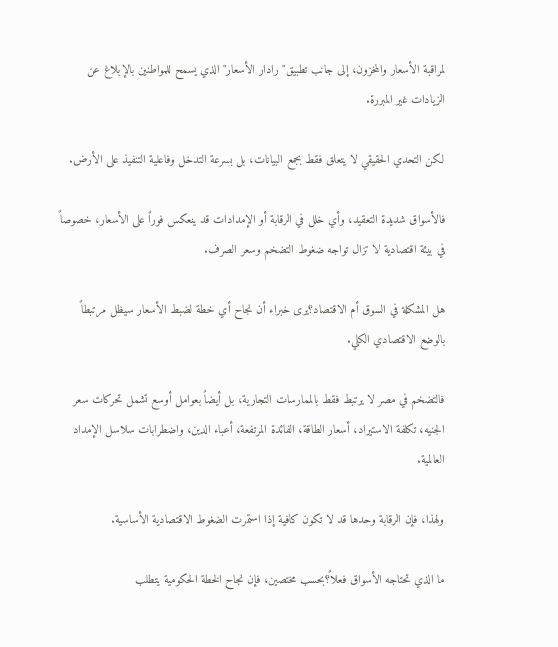لمراقبة الأسعار والمخزون، إلى جانب تطبيق" رادار الأسعار" الذي يسمح للمواطنين بالإبلاغ عن الزيادات غير المبررة.

لكن التحدي الحقيقي لا يتعلق فقط بجمع البيانات، بل بسرعة التدخل وفاعلية التنفيذ على الأرض.

فالأسواق شديدة التعقيد، وأي خلل في الرقابة أو الإمدادات قد ينعكس فوراً على الأسعار، خصوصاً في بيئة اقتصادية لا تزال تواجه ضغوط التضخم وسعر الصرف.

هل المشكلة في السوق أم الاقتصاد؟يرى خبراء أن نجاح أي خطة لضبط الأسعار سيظل مرتبطاً بالوضع الاقتصادي الكلي.

فالتضخم في مصر لا يرتبط فقط بالممارسات التجارية، بل أيضاً بعوامل أوسع تشمل تحركات سعر الجنيه، تكلفة الاستيراد، أسعار الطاقة، الفائدة المرتفعة، أعباء الدين، واضطرابات سلاسل الإمداد العالمية.

ولهذا، فإن الرقابة وحدها قد لا تكون كافية إذا استمرت الضغوط الاقتصادية الأساسية.

ما الذي تحتاجه الأسواق فعلاً؟بحسب مختصين، فإن نجاح الخطة الحكومية يتطلب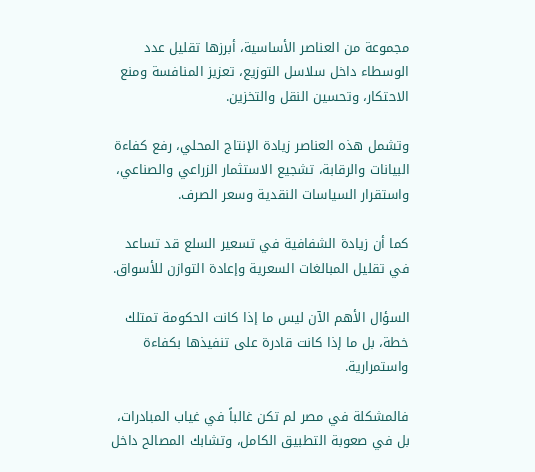مجموعة من العناصر الأساسية، أبرزها تقليل عدد الوسطاء داخل سلاسل التوزيع، تعزيز المنافسة ومنع الاحتكار، وتحسين النقل والتخزين.

وتشمل هذه العناصر زيادة الإنتاج المحلي، رفع كفاءة البيانات والرقابة، تشجيع الاستثمار الزراعي والصناعي، واستقرار السياسات النقدية وسعر الصرف.

كما أن زيادة الشفافية في تسعير السلع قد تساعد في تقليل المبالغات السعرية وإعادة التوازن للأسواق.

السؤال الأهم الآن ليس ما إذا كانت الحكومة تمتلك خطة، بل ما إذا كانت قادرة على تنفيذها بكفاءة واستمرارية.

فالمشكلة في مصر لم تكن غالباً في غياب المبادرات، بل في صعوبة التطبيق الكامل، وتشابك المصالح داخل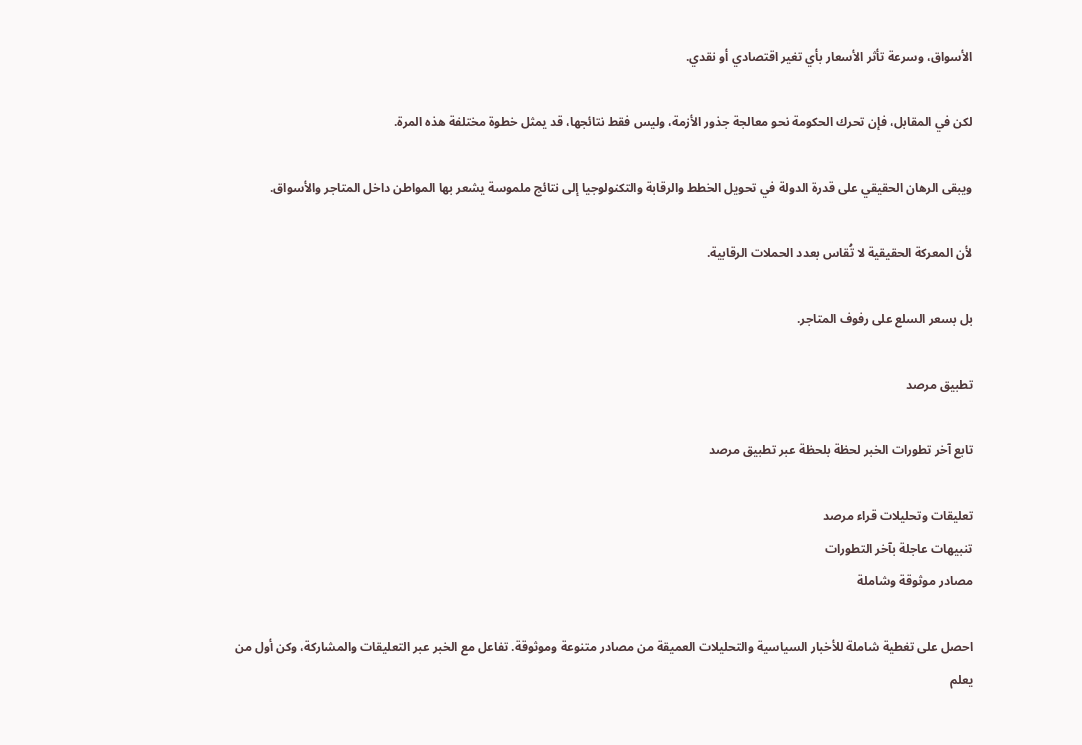الأسواق، وسرعة تأثر الأسعار بأي تغير اقتصادي أو نقدي.

لكن في المقابل، فإن تحرك الحكومة نحو معالجة جذور الأزمة، وليس فقط نتائجها، قد يمثل خطوة مختلفة هذه المرة.

ويبقى الرهان الحقيقي على قدرة الدولة في تحويل الخطط والرقابة والتكنولوجيا إلى نتائج ملموسة يشعر بها المواطن داخل المتاجر والأسواق.

لأن المعركة الحقيقية لا تُقاس بعدد الحملات الرقابية.

بل بسعر السلع على رفوف المتاجر.

تطبيق مرصد

تابع آخر تطورات الخبر لحظة بلحظة عبر تطبيق مرصد

تعليقات وتحليلات قراء مرصد
تنبيهات عاجلة بآخر التطورات
مصادر موثوقة وشاملة

احصل على تغطية شاملة للأخبار السياسية والتحليلات العميقة من مصادر متنوعة وموثوقة. تفاعل مع الخبر عبر التعليقات والمشاركة، وكن أول من يعلم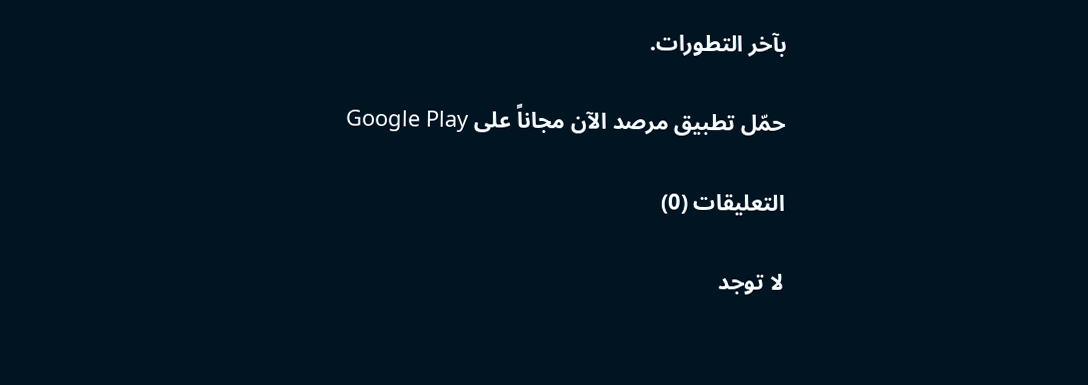بآخر التطورات.

حمّل تطبيق مرصد الآن مجاناً على Google Play

التعليقات (0)

لا توجد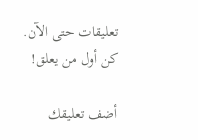تعليقات حتى الآن. كن أول من يعلق!

أضف تعليقك